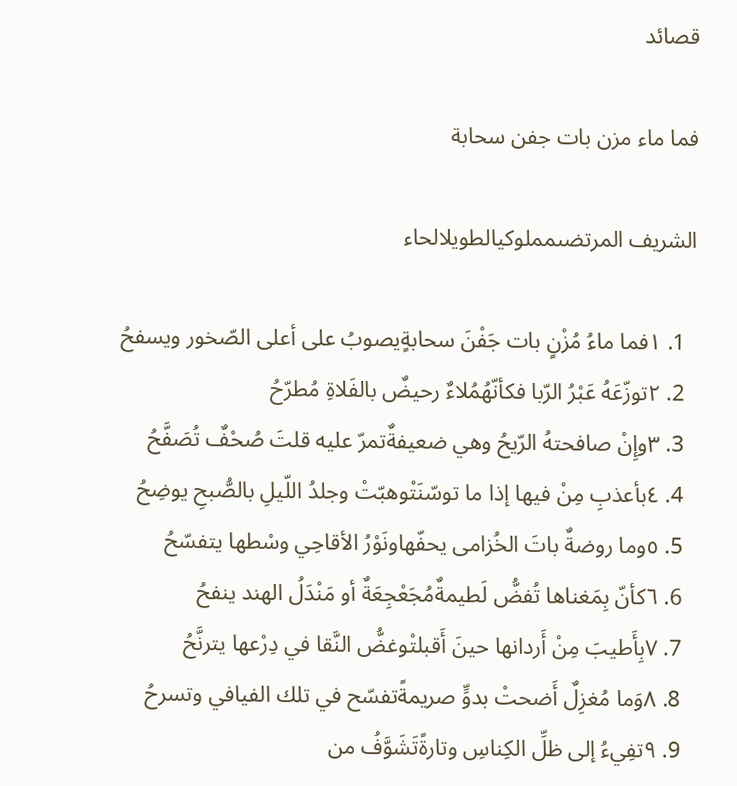قصائد

فما ماء مزن بات جفن سحابة

الشريف المرتضىمملوكيالطويلالحاء

  1. ١فما ماءُ مُزْنٍ بات جَفْنَ سحابةٍيصوبُ على أعلى الصّخور ويسفحُ
  2. ٢توزّعَهُ عَبْرُ الرّبا فكأنّهُمُلاءٌ رحيضٌ بالفَلاةِ مُطرّحُ
  3. ٣وإِنْ صافحتهُ الرّيحُ وهي ضعيفةٌتمرّ عليه قلتَ صُحْفٌ تُصَفَّحُ
  4. ٤بأعذبِ مِنْ فيها إذا ما توسّنَتْوهبّتْ وجلدُ اللّيلِ بالصُّبحِ يوضِحُ
  5. ٥وما روضةٌ باتَ الخُزامى يحفّهاونَوْرُ الأقاحِي وسْطها يتفسّحُ
  6. ٦كأنّ بِمَغناها تُفضُّ لَطيمةٌمُجَعْجِعَةٌ أو مَنْدَلُ الهند ينفحُ
  7. ٧بِأَطيبَ مِنْ أَردانها حينَ أَقبلتْوغضُّ النَّقا في دِرْعها يترنَّحُ
  8. ٨وَما مُغزِلٌ أَضحتْ بدوٍّ صريمةًتفسّح في تلك الفيافي وتسرحُ
  9. ٩تفِيءُ إلى ظلِّ الكِناسِ وتارةًتَشَوَّفُ من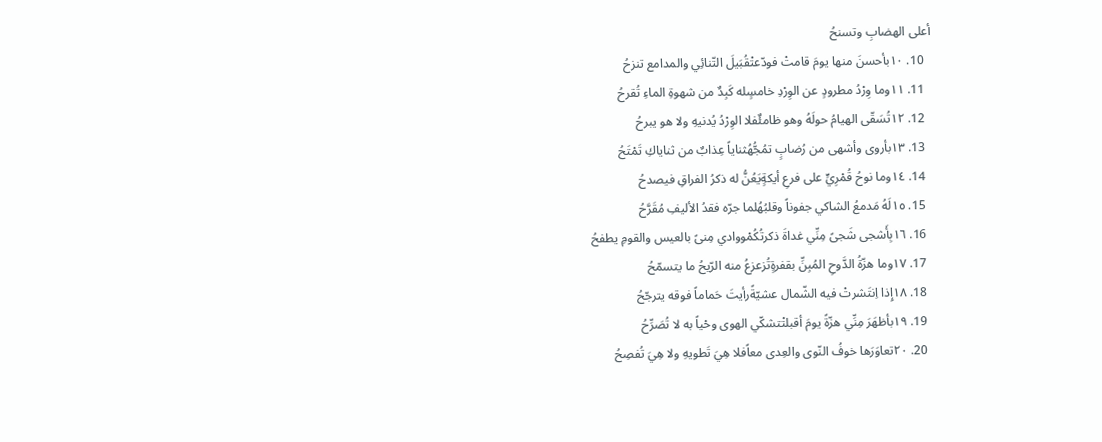أعلى الهضابِ وتسنحُ
  10. ١٠بأحسنَ منها يومَ قامتْ فودّعتْقُبَيلَ التّنائِي والمدامع تنزحُ
  11. ١١وما وِرْدُ مطرودٍ عن الوِرْدِ خامسٍله كَبِدٌ من شهوةِ الماءِ تُقرحُ
  12. ١٢تُسَقّى الهيامُ حولَهُ وهو ظامئٌفلا الوِرْدُ يُدنيهِ ولا هو يبرحُ
  13. ١٣بأروى وأشهى من رُضابٍ تمُجُّهُثناياً عِذابٌ من ثناياكِ تَمْتَحُ
  14. ١٤وما نوحُ قُمْرِيٍّ على فرعِ أيكةٍيَعُنُّ له ذكرُ الفراقِ فيصدحُ
  15. ١٥لَهُ مَدمعُ الشاكي جفوناً وقلبُهُلما جرّه فقدُ الأليفِ مُقَرَّحُ
  16. ١٦بِأَشجى شَجىً مِنِّي غداةَ ذكرتُكُمْووادي مِنىً بالعيس والقومِ يطفحُ
  17. ١٧وما هزّةُ الدَّوحِ المُبِنِّ بقفرةٍتُزعزعُ منه الرّيحُ ما يتسمّحُ
  18. ١٨إِذا اِنتَشرتْ فيه الشّمال عشيّةًرأيتَ حَماماً فوقه يترجّحُ
  19. ١٩بأظهَرَ مِنِّي هزّةً يومَ أقبلتْتشكّي الهوى وحْياً به لا تُصَرِّحُ
  20. ٢٠تعاوَرَها خوفُ النّوى والعِدى معاًفلا هِيَ تَطويهِ ولا هِيَ تُفصِحُ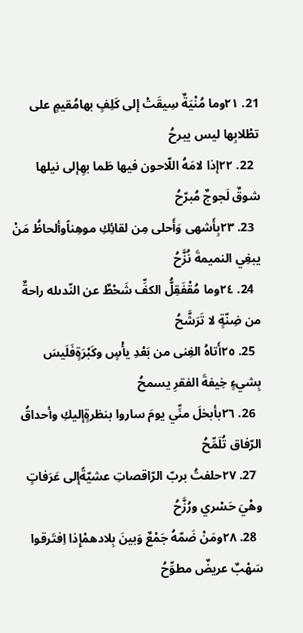21. ٢١وما مُنْيَةٌ سِيقَتْ إلى كَلِفٍ بهامُقيمٍ على تطْلابِها ليس يبرحُ
  22. ٢٢إذا لامَهُ اللّاحون فيها طَما بهِإلى نيلها شوقٌ لَجوجٌ مُبرّحُ
  23. ٢٣بِأَشهى وَأَحلى مِن لقائِكِ موهِناًوألحاظُ مَنْ يبغِي النميمةَ نُزَّحُ
  24. ٢٤وما مُقْفَقِلُّ الكفِّ شَحْطٌ عن النّدىله راحةٌ من ضِنّةٍ لا تَرَشَّحُ
  25. ٢٥أَتاهُ الغِنى من بَعْدِ يأْسٍ وكَبْرَةٍفَلَيسَ بِشيءٍ خِيفةَ الفقرِ يسمحُ
  26. ٢٦بأبخلَ منِّي يومَ ساروا بنظرةٍإليكِ وأحداقُ الرّفاق تُلَمِّحُ
  27. ٢٧حلفتُ بربّ الرّاقصاتِ عشيّةًإلى عَرَفاتٍ وهْيَ حَسْري ورُزَّحُ
  28. ٢٨ومَنْ ضَمّهُ جَمْعٌ وَبينَ بِلادهمْإِذا اِفتَرقوا سَهْبٌ عريضٌ مطوِّحُ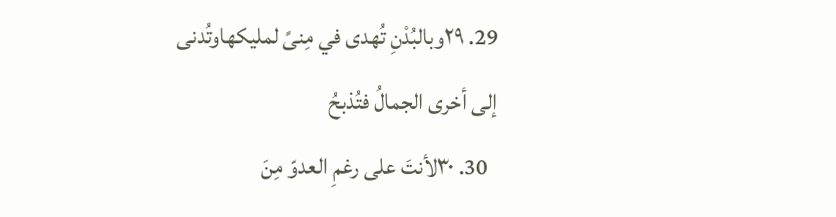29. ٢٩وبالبُدْنِ تُهدى في مِنىً لمليكهاوتُدنى إلى أخرى الجمالُ فتُذبحُ
  30. ٣٠لأنتَ على رغمِ العدوّ مِنَ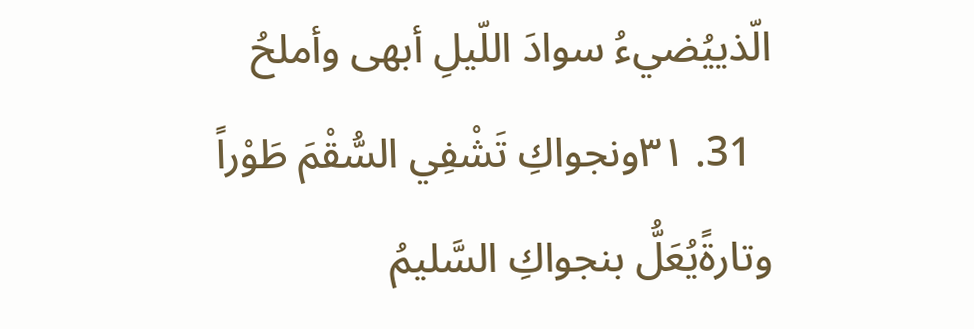الّذييُضيءُ سوادَ اللّيلِ أبهى وأملحُ
  31. ٣١ونجواكِ تَشْفِي السُّقْمَ طَوْراً وتارةًيُعَلُّ بنجواكِ السَّليمُ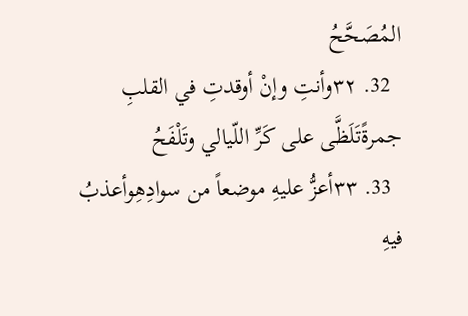المُصَحَّحُ
  32. ٣٢وأنتِ وإنْ أوقدتِ في القلبِ جمرةًتَلَظَّى على كَرِّ اللّيالي وتَلْفَحُ
  33. ٣٣أعزُّ عليهِ موضعاً من سوادِهِوأعذبُ فيهِ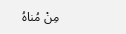مِنْ مُناهُ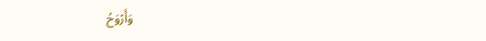وَأَرْوَحُ